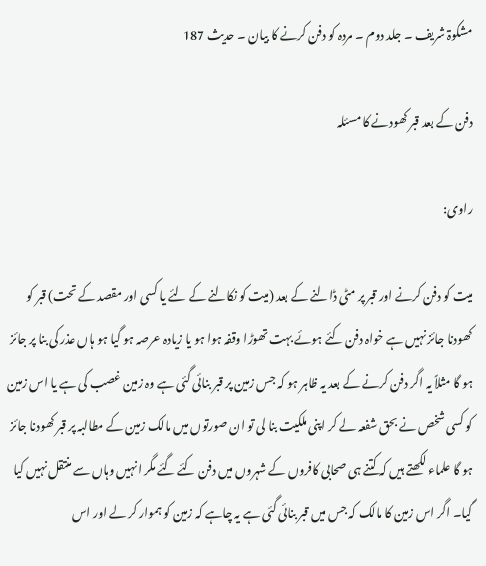مشکوۃ شریف ۔ جلد دوم ۔ مردہ کو دفن کرنے کا بیان ۔ حدیث 187

دفن کے بعد قبر کھودنے کا مسئلہ

راوی:

میت کو دفن کرنے اور قبر پر مٹی ڈالنے کے بعد (میت کو نکالنے کے لئے یا کسی اور مقصد کے تحت) قبر کو کھودنا جائز نہیں ہے خواہ دفن کئے ہوئے بہت تھوڑا وقفہ ہوا ہو یا زیادہ عرصہ ہو گیا ہو ہاں عذر کی بنا پر جائز ہو گا مثلاً یہ اگر دفن کرنے کے بعد یہ ظاہر ہو کہ جس زمین پر قبر بنائی گئی ہے وہ زمین غصب کی ہے یا اس زمین کو کسی شخص نے بحق شفعہ لے کر اپنی ملکیت بنا لی تو ان صورتوں میں مالک زمین کے مطالبہ پر قبر کھودنا جائز ہو گا علماء لکھتے ہیں کہ کتنے ہی صحابی کافروں کے شہروں میں دفن کئے گئے مگر انہیں وہاں سے منتقل نہیں کیا گیا۔ اگر اس زمین کا مالک کہ جس میں قبر بنائی گئی ہے یہ چاہے کہ زمین کو ہموار کر لے اور اس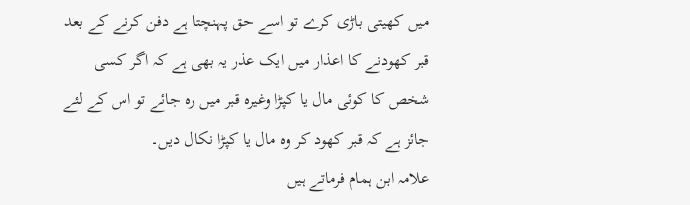میں کھیتی باڑی کرے تو اسے حق پہنچتا ہے دفن کرنے کے بعد قبر کھودنے کا اعذار میں ایک عذر یہ بھی ہے کہ اگر کسی شخص کا کوئی مال یا کپڑا وغیرہ قبر میں رہ جائے تو اس کے لئے جائز ہے کہ قبر کھود کر وہ مال یا کپڑا نکال دیں۔
علامہ ابن ہمام فرماتے ہیں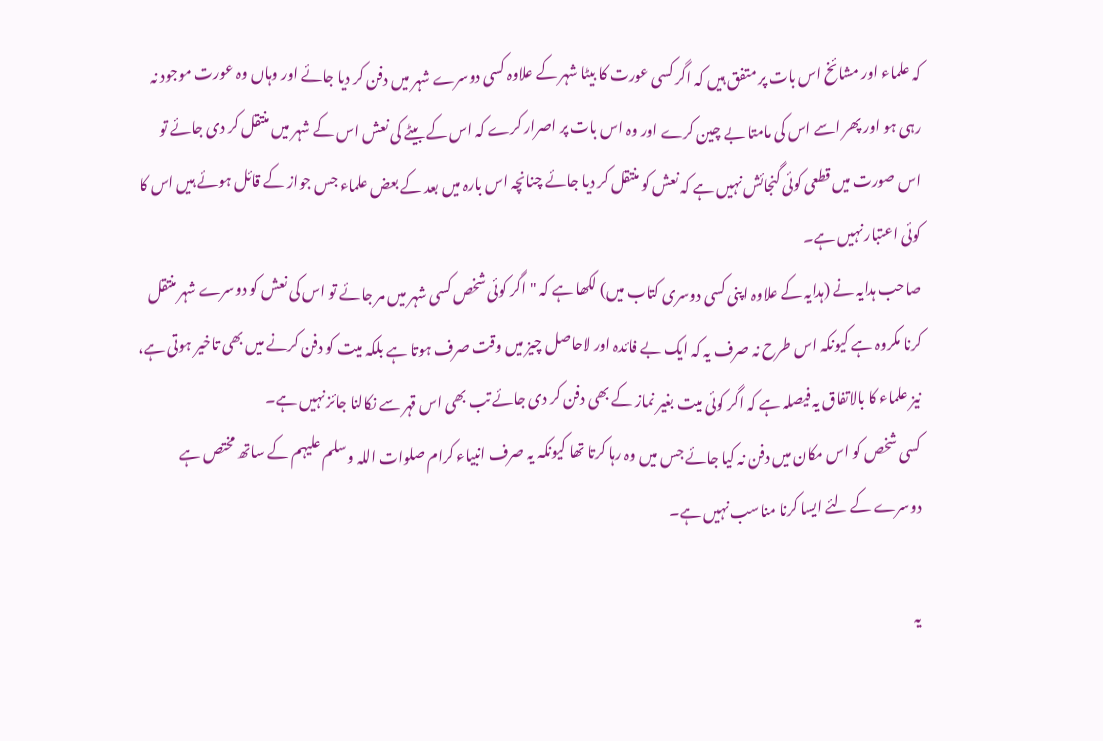کہ علماء اور مشائخ اس بات پر متفق ہیں کہ اگر کسی عورت کا بیٹا شہر کے علاوہ کسی دوسرے شہر میں دفن کر دیا جائے اور وہاں وہ عورت موجود نہ رہی ہو اور پھر اسے اس کی مامتا بے چین کرے اور وہ اس بات پر اصرار کرے کہ اس کے بیٹے کی نعش اس کے شہر میں منتقل کر دی جائے تو اس صورت میں قطعی کوئی گنجائش نہیں ہے کہ نعش کو منتقل کر دیا جائے چنانچہ اس بارہ میں بعد کے بعض علماء جس جواز کے قائل ہوئے ہیں اس کا کوئی اعتبار نہیں ہے۔
صاحب ہدایہ نے (ہدایہ کے علاوہ اپنی کسی دوسری کتاب میں) لکھا ہے کہ " اگر کوئی شخص کسی شہر میں مر جائے تو اس کی نعش کو دوسرے شہر منتقل کرنا مکروہ ہے کیونکہ اس طرح نہ صرف یہ کہ ایک بے فائدہ اور لاحاصل چیز میں وقت صرف ہوتا ہے بلکہ میت کو دفن کرنے میں بھی تاخیر ہوتی ہے، نیز علماء کا بالاتفاق یہ فیصلہ ہے کہ اگر کوئی میت بغیر نماز کے بھی دفن کر دی جائے تب بھی اس قہر سے نکالنا جائز نہیں ہے۔
کسی شخص کو اس مکان میں دفن نہ کیا جائے جس میں وہ رہا کرتا تھا کیونکہ یہ صرف انبیاء کرام صلوات اللہ وسلم علیہم کے ساتھ مختص ہے دوسرے کے لئے ایسا کرنا مناسب نہیں ہے۔

یہ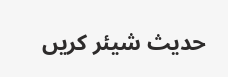حدیث شیئر کریں